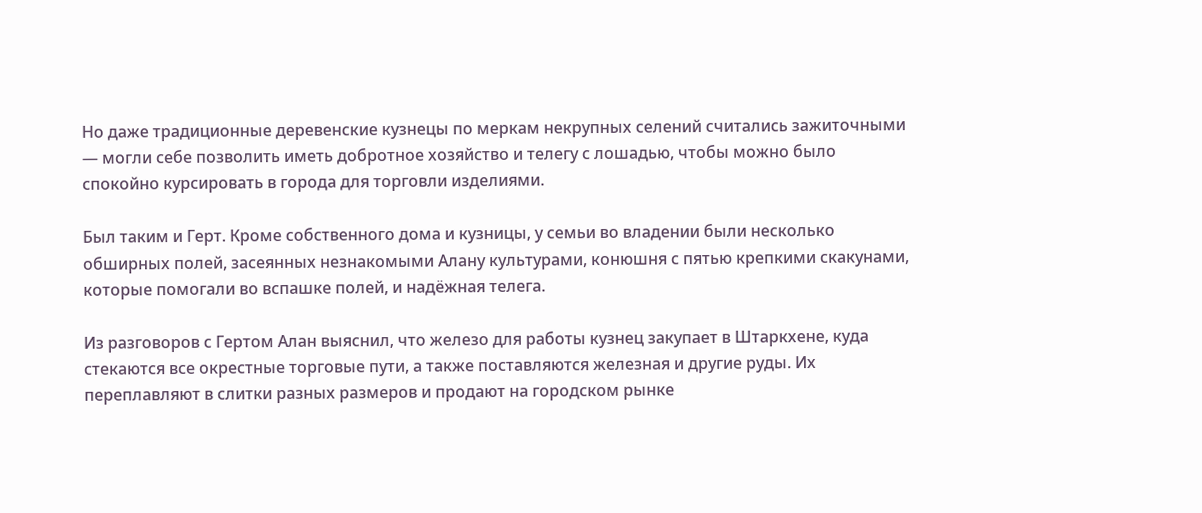Но даже традиционные деревенские кузнецы по меркам некрупных селений считались зажиточными — могли себе позволить иметь добротное хозяйство и телегу с лошадью, чтобы можно было спокойно курсировать в города для торговли изделиями.

Был таким и Герт. Кроме собственного дома и кузницы, у семьи во владении были несколько обширных полей, засеянных незнакомыми Алану культурами, конюшня с пятью крепкими скакунами, которые помогали во вспашке полей, и надёжная телега.

Из разговоров с Гертом Алан выяснил, что железо для работы кузнец закупает в Штаркхене, куда стекаются все окрестные торговые пути, а также поставляются железная и другие руды. Их переплавляют в слитки разных размеров и продают на городском рынке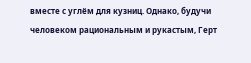вместе с углём для кузниц. Однако, будучи человеком рациональным и рукастым, Герт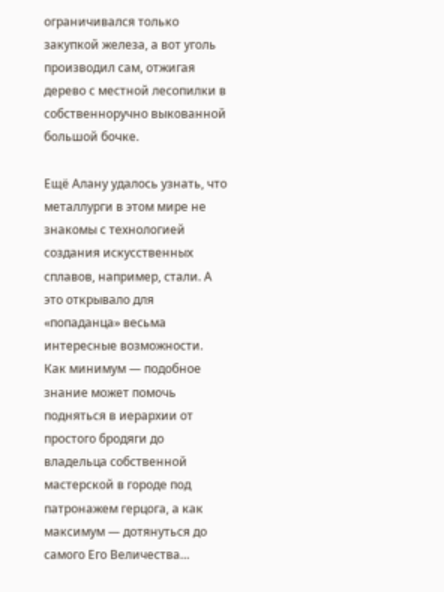ограничивался только закупкой железа, а вот уголь производил сам, отжигая дерево с местной лесопилки в собственноручно выкованной большой бочке.

Ещё Алану удалось узнать, что металлурги в этом мире не знакомы с технологией создания искусственных сплавов, например, стали. А это открывало для «попаданца» весьма интересные возможности. Как минимум — подобное знание может помочь подняться в иерархии от простого бродяги до владельца собственной мастерской в городе под патронажем герцога, а как максимум — дотянуться до самого Его Величества…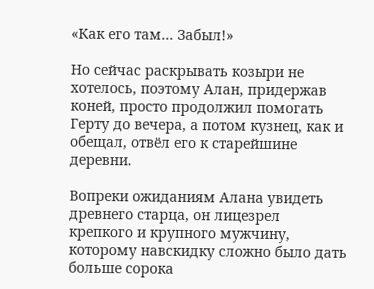«Как его там… Забыл!»

Но сейчас раскрывать козыри не хотелось, поэтому Алан, придержав коней, просто продолжил помогать Герту до вечера, а потом кузнец, как и обещал, отвёл его к старейшине деревни.

Вопреки ожиданиям Алана увидеть древнего старца, он лицезрел крепкого и крупного мужчину, которому навскидку сложно было дать больше сорока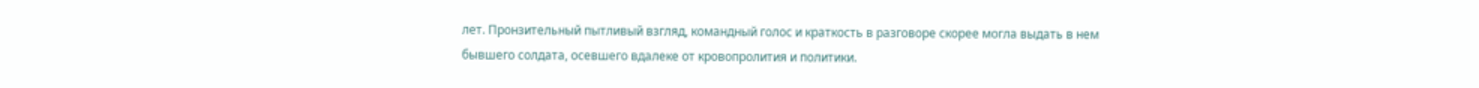лет. Пронзительный пытливый взгляд, командный голос и краткость в разговоре скорее могла выдать в нем бывшего солдата, осевшего вдалеке от кровопролития и политики.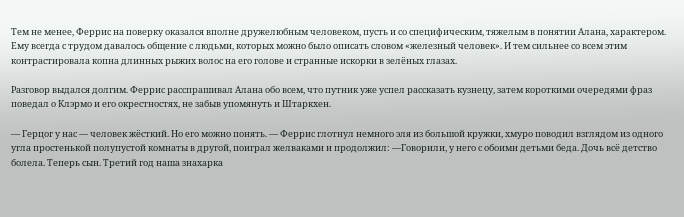Тем не менее, Феррис на поверку оказался вполне дружелюбным человеком, пусть и со специфическим, тяжелым в понятии Алана, характером. Ему всегда с трудом давалось общение с людьми, которых можно было описать словом «железный человек». И тем сильнее со всем этим контрастировала копна длинных рыжих волос на его голове и странные искорки в зелёных глазах.

Разговор выдался долгим. Феррис расспрашивал Алана обо всем, что путник уже успел рассказать кузнецу, затем короткими очередями фраз поведал о Клэрмо и его окрестностях, не забыв упомянуть и Штаркхен.

— Герцог у нас — человек жёсткий. Но его можно понять. — Феррис глотнул немного эля из большой кружки, хмуро поводил взглядом из одного угла простенькой полупустой комнаты в другой, поиграл желваками и продолжил: —Говорили, у него с обоими детьми беда. Дочь всё детство болела. Теперь сын. Третий год наша знахарка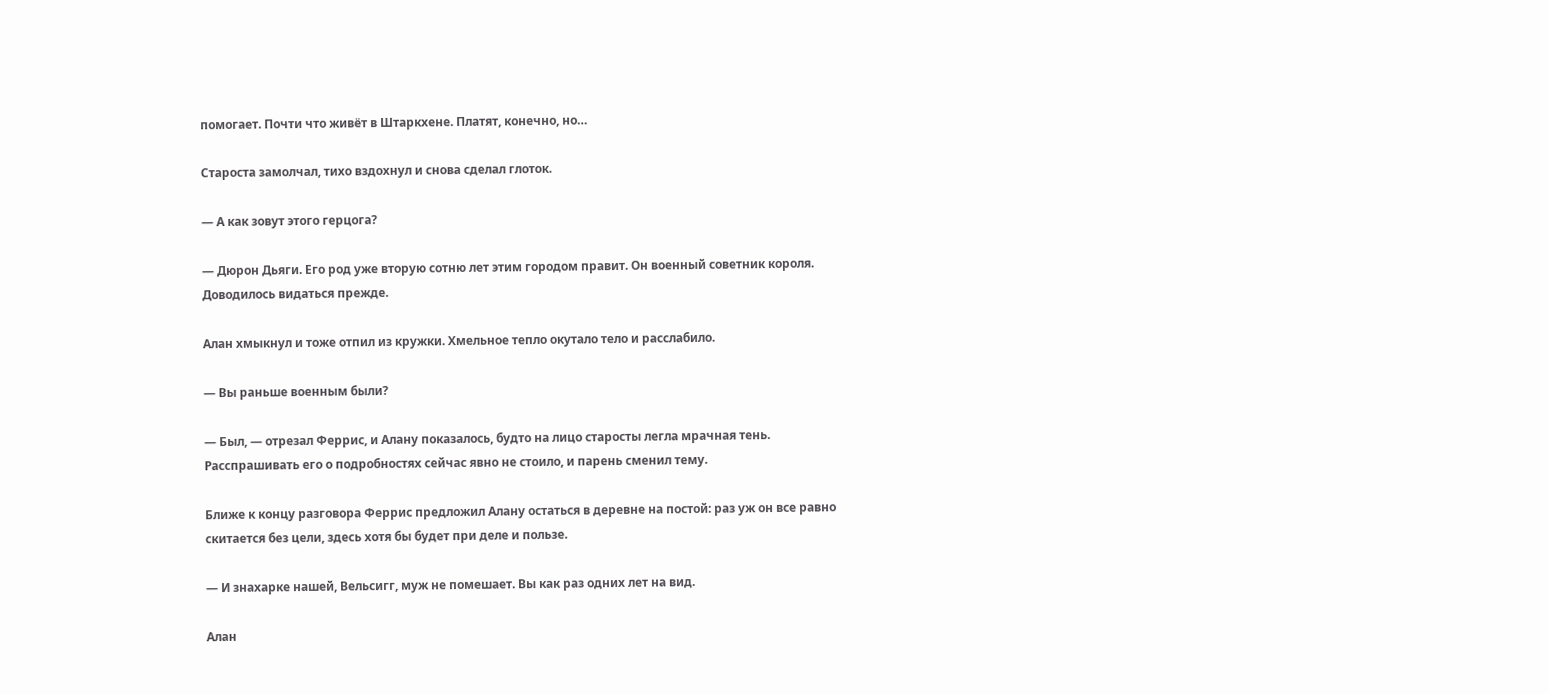помогает. Почти что живёт в Штаркхене. Платят, конечно, но…

Староста замолчал, тихо вздохнул и снова сделал глоток.

— А как зовут этого герцога?

— Дюрон Дьяги. Его род уже вторую сотню лет этим городом правит. Он военный советник короля. Доводилось видаться прежде.

Алан хмыкнул и тоже отпил из кружки. Хмельное тепло окутало тело и расслабило.

— Вы раньше военным были?

— Был, — отрезал Феррис, и Алану показалось, будто на лицо старосты легла мрачная тень. Расспрашивать его о подробностях сейчас явно не стоило, и парень сменил тему.

Ближе к концу разговора Феррис предложил Алану остаться в деревне на постой: раз уж он все равно скитается без цели, здесь хотя бы будет при деле и пользе.

— И знахарке нашей, Вельсигг, муж не помешает. Вы как раз одних лет на вид.

Алан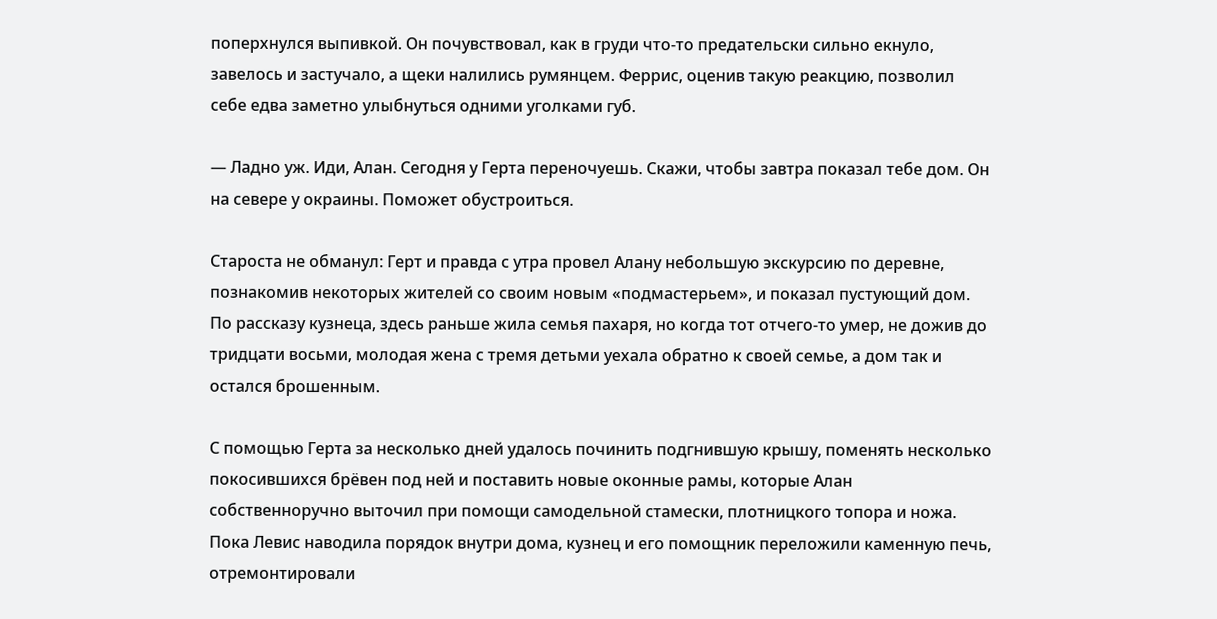поперхнулся выпивкой. Он почувствовал, как в груди что-то предательски сильно екнуло, завелось и застучало, а щеки налились румянцем. Феррис, оценив такую реакцию, позволил себе едва заметно улыбнуться одними уголками губ.

— Ладно уж. Иди, Алан. Сегодня у Герта переночуешь. Скажи, чтобы завтра показал тебе дом. Он на севере у окраины. Поможет обустроиться.

Староста не обманул: Герт и правда с утра провел Алану небольшую экскурсию по деревне, познакомив некоторых жителей со своим новым «подмастерьем», и показал пустующий дом. По рассказу кузнеца, здесь раньше жила семья пахаря, но когда тот отчего-то умер, не дожив до тридцати восьми, молодая жена с тремя детьми уехала обратно к своей семье, а дом так и остался брошенным.

С помощью Герта за несколько дней удалось починить подгнившую крышу, поменять несколько покосившихся брёвен под ней и поставить новые оконные рамы, которые Алан собственноручно выточил при помощи самодельной стамески, плотницкого топора и ножа. Пока Левис наводила порядок внутри дома, кузнец и его помощник переложили каменную печь, отремонтировали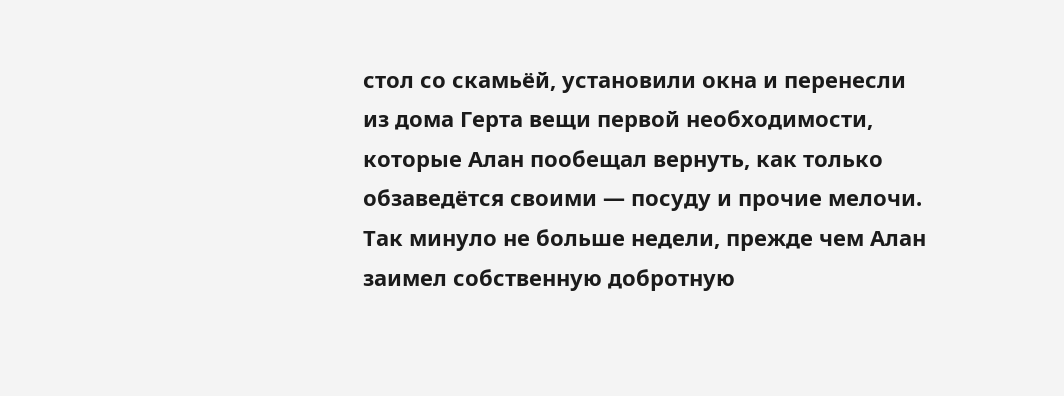стол со скамьёй, установили окна и перенесли из дома Герта вещи первой необходимости, которые Алан пообещал вернуть, как только обзаведётся своими — посуду и прочие мелочи. Так минуло не больше недели, прежде чем Алан заимел собственную добротную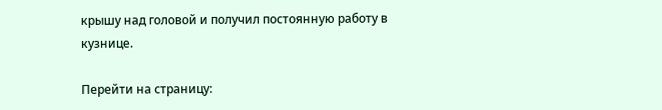крышу над головой и получил постоянную работу в кузнице.

Перейти на страницу: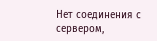Нет соединения с сервером,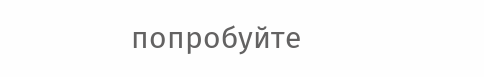попробуйте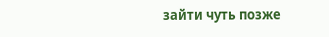зайти чуть позже